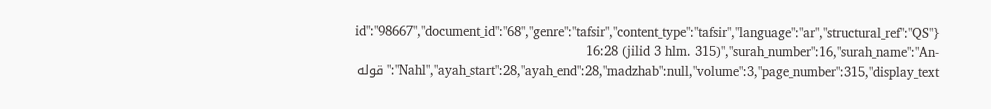{"id":"98667","document_id":"68","genre":"tafsir","content_type":"tafsir","language":"ar","structural_ref":"QS 16:28 (jilid 3 hlm. 315)","surah_number":16,"surah_name":"An-Nahl","ayah_start":28,"ayah_end":28,"madzhab":null,"volume":3,"page_number":315,"display_text":"قوله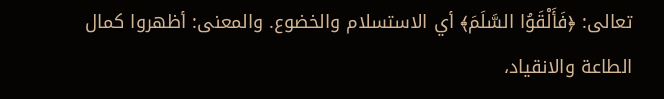تعالى: ﴿فَأَلْقَوُا السَّلَمَ﴾ أي الاستسلام والخضوع. والمعنى: أظهروا كمال الطاعة والانقياد،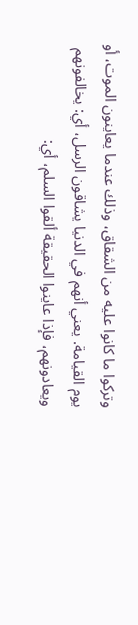وتركوا ما كانوا عليه من الشقاق، وذلك عندما يعاينون الموت، أو يوم القيامة. يعني أنهم في الدنيا يشاقون الرسل، أي: يخالفونهم ويعادونهم، فإذا عاينوا الحقيقة ألقوا السلم، أي: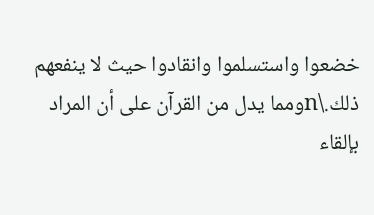خضعوا واستسلموا وانقادوا حيث لا ينفعهم ذلك.\nومما يدل من القرآن على أن المراد بإلقاء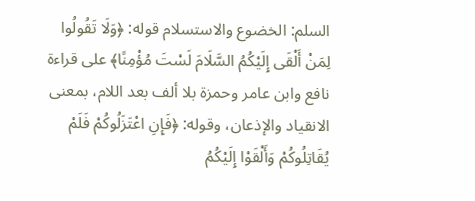السلم: الخضوع والاستسلام قوله: ﴿وَلَا تَقُولُوا لِمَنْ أَلْقَى إِلَيْكُمُ السَّلَامَ لَسْتَ مُؤْمِنًا﴾ على قراءة نافع وابن عامر وحمزة بلا ألف بعد اللام، بمعنى الانقياد والإذعان، وقوله: ﴿فَإِنِ اعْتَزَلُوكُمْ فَلَمْ يُقَاتِلُوكُمْ وَأَلْقَوْا إِلَيْكُمُ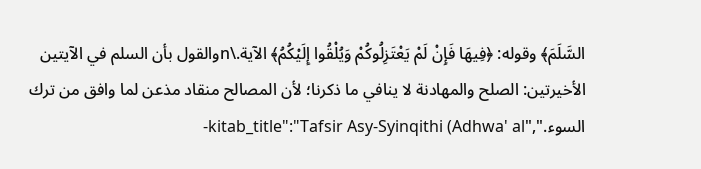السَّلَمَ﴾ وقوله: ﴿فِيهَا فَإِنْ لَمْ يَعْتَزِلُوكُمْ وَيُلْقُوا إِلَيْكُمُ﴾ الآية.\nوالقول بأن السلم في الآيتين الأخيرتين: الصلح والمهادنة لا ينافي ما ذكرنا؛ لأن المصالح منقاد مذعن لما وافق من ترك السوء.","kitab_title":"Tafsir Asy-Syinqithi (Adhwa' al-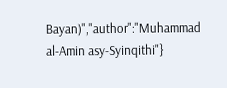Bayan)","author":"Muhammad al-Amin asy-Syinqithi"}